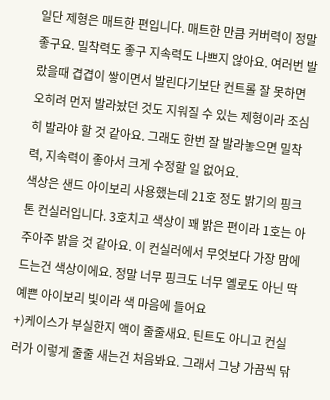일단 제형은 매트한 편입니다. 매트한 만큼 커버력이 정말 좋구요. 밀착력도 좋구 지속력도 나쁘지 않아요. 여러번 발랐을때 겹겹이 쌓이면서 발린다기보단 컨트롤 잘 못하면 오히려 먼저 발라놨던 것도 지워질 수 있는 제형이라 조심히 발라야 할 것 같아요. 그래도 한번 잘 발라놓으면 밀착력, 지속력이 좋아서 크게 수정할 일 없어요.
색상은 샌드 아이보리 사용했는데 21호 정도 밝기의 핑크톤 컨실러입니다. 3호치고 색상이 꽤 밝은 편이라 1호는 아주아주 밝을 것 같아요. 이 컨실러에서 무엇보다 가장 맘에드는건 색상이에요. 정말 너무 핑크도 너무 옐로도 아닌 딱 예쁜 아이보리 빛이라 색 마음에 들어요
+)케이스가 부실한지 액이 줄줄새요. 틴트도 아니고 컨실러가 이렇게 줄줄 새는건 처음봐요. 그래서 그냥 가끔씩 닦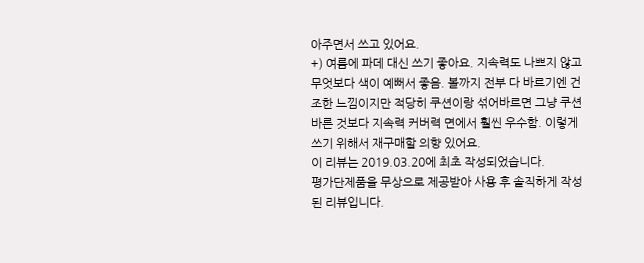아주면서 쓰고 있어요.
+) 여름에 파데 대신 쓰기 좋아요. 지속력도 나쁘지 않고 무엇보다 색이 예뻐서 좋음. 볼까지 전부 다 바르기엔 건조한 느낌이지만 적당히 쿠션이랑 섞어바르면 그냥 쿠션 바른 것보다 지속력 커버력 면에서 훨씬 우수함. 이렇게 쓰기 위해서 재구매할 의향 있어요.
이 리뷰는 2019.03.20에 최초 작성되었습니다.
평가단제품을 무상으로 제공받아 사용 후 솔직하게 작성된 리뷰입니다.